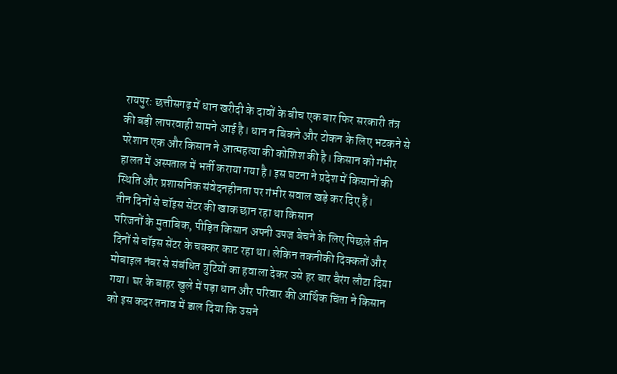रायपुर: छत्तीसगढ़ में धान खरीदी के दावों के बीच एक बार फिर सरकारी तंत्र की बड़ी लापरवाही सामने आई है। धान न बिकने और टोकन के लिए भटकने से परेशान एक और किसान ने आत्महत्या की कोशिश की है। किसान को गंभीर हालत में अस्पताल में भर्ती कराया गया है। इस घटना ने प्रदेश में किसानों की स्थिति और प्रशासनिक संवेदनहीनता पर गंभीर सवाल खड़े कर दिए हैं।
तीन दिनों से चॉइस सेंटर की खाक छान रहा था किसान
परिजनों के मुताबिक, पीड़ित किसान अपनी उपज बेचने के लिए पिछले तीन दिनों से चॉइस सेंटर के चक्कर काट रहा था। लेकिन तकनीकी दिक्कतों और मोबाइल नंबर से संबंधित त्रुटियों का हवाला देकर उसे हर बार बैरंग लौटा दिया गया। घर के बाहर खुले में पड़ा धान और परिवार की आर्थिक चिंता ने किसान को इस कदर तनाव में डाल दिया कि उसने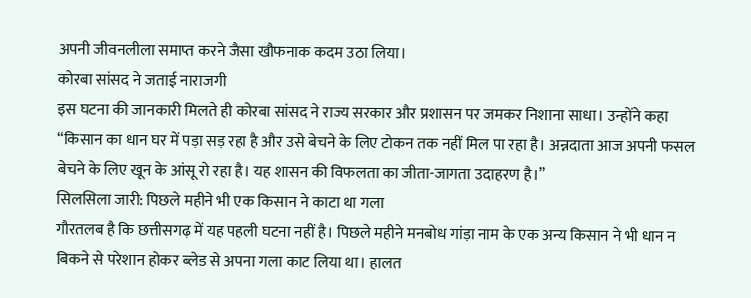अपनी जीवनलीला समाप्त करने जैसा खौफनाक कदम उठा लिया।
कोरबा सांसद ने जताई नाराजगी
इस घटना की जानकारी मिलते ही कोरबा सांसद ने राज्य सरकार और प्रशासन पर जमकर निशाना साधा। उन्होंने कहा “किसान का धान घर में पड़ा सड़ रहा है और उसे बेचने के लिए टोकन तक नहीं मिल पा रहा है। अन्नदाता आज अपनी फसल बेचने के लिए खून के आंसू रो रहा है। यह शासन की विफलता का जीता-जागता उदाहरण है।”
सिलसिला जारी: पिछले महीने भी एक किसान ने काटा था गला
गौरतलब है कि छत्तीसगढ़ में यह पहली घटना नहीं है। पिछले महीने मनबोध गांड़ा नाम के एक अन्य किसान ने भी धान न बिकने से परेशान होकर ब्लेड से अपना गला काट लिया था। हालत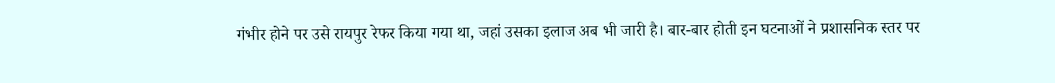गंभीर होने पर उसे रायपुर रेफर किया गया था, जहां उसका इलाज अब भी जारी है। बार-बार होती इन घटनाओं ने प्रशासनिक स्तर पर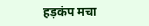हड़कंप मचा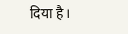दिया है।